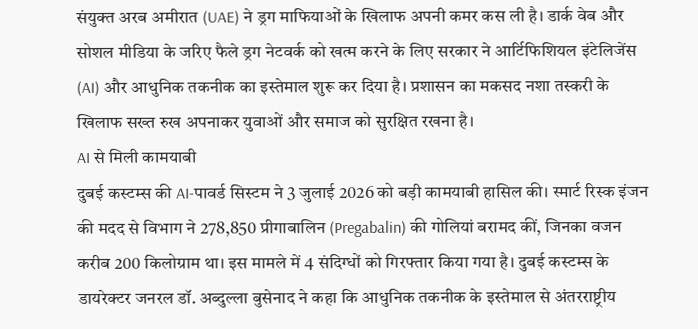संयुक्त अरब अमीरात (UAE) ने ड्रग माफियाओं के खिलाफ अपनी कमर कस ली है। डार्क वेब और सोशल मीडिया के जरिए फैले ड्रग नेटवर्क को खत्म करने के लिए सरकार ने आर्टिफिशियल इंटेलिजेंस (AI) और आधुनिक तकनीक का इस्तेमाल शुरू कर दिया है। प्रशासन का मकसद नशा तस्करी के खिलाफ सख्त रुख अपनाकर युवाओं और समाज को सुरक्षित रखना है।
AI से मिली कामयाबी
दुबई कस्टम्स की AI-पावर्ड सिस्टम ने 3 जुलाई 2026 को बड़ी कामयाबी हासिल की। स्मार्ट रिस्क इंजन की मदद से विभाग ने 278,850 प्रीगाबालिन (Pregabalin) की गोलियां बरामद कीं, जिनका वजन करीब 200 किलोग्राम था। इस मामले में 4 संदिग्धों को गिरफ्तार किया गया है। दुबई कस्टम्स के डायरेक्टर जनरल डॉ. अब्दुल्ला बुसेनाद ने कहा कि आधुनिक तकनीक के इस्तेमाल से अंतरराष्ट्रीय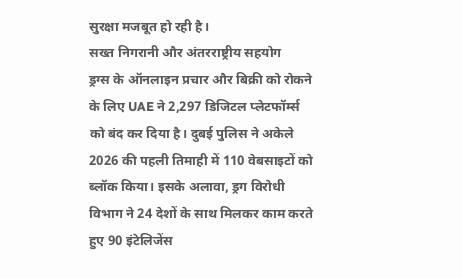सुरक्षा मजबूत हो रही है।
सख्त निगरानी और अंतरराष्ट्रीय सहयोग
ड्रग्स के ऑनलाइन प्रचार और बिक्री को रोकने के लिए UAE ने 2,297 डिजिटल प्लेटफॉर्म्स को बंद कर दिया है। दुबई पुलिस ने अकेले 2026 की पहली तिमाही में 110 वेबसाइटों को ब्लॉक किया। इसके अलावा, ड्रग विरोधी विभाग ने 24 देशों के साथ मिलकर काम करते हुए 90 इंटेलिजेंस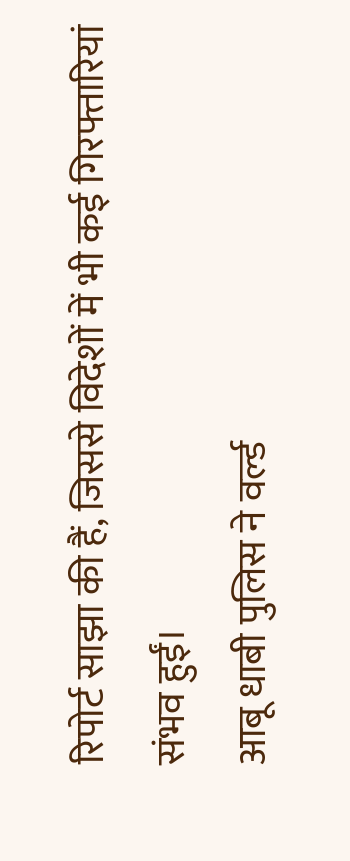रिपोर्ट साझा की हैं, जिससे विदेशों में भी कई गिरफ्तारियां संभव हुईं।
आबू धाबी पुलिस ने वर्ल्ड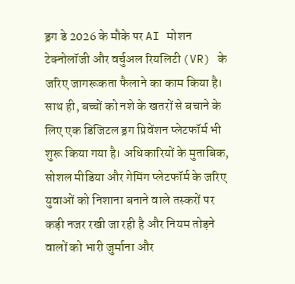ड्रग डे 2026 के मौके पर AI मोशन टेक्नोलॉजी और वर्चुअल रियलिटी (VR) के जरिए जागरूकता फैलाने का काम किया है। साथ ही, बच्चों को नशे के खतरों से बचाने के लिए एक डिजिटल ड्रग प्रिवेंशन प्लेटफॉर्म भी शुरू किया गया है। अधिकारियों के मुताबिक, सोशल मीडिया और गेमिंग प्लेटफॉर्म के जरिए युवाओं को निशाना बनाने वाले तस्करों पर कड़ी नजर रखी जा रही है और नियम तोड़ने वालों को भारी जुर्माना और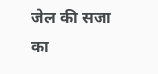जेल की सजा का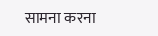सामना करना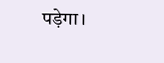पड़ेगा।